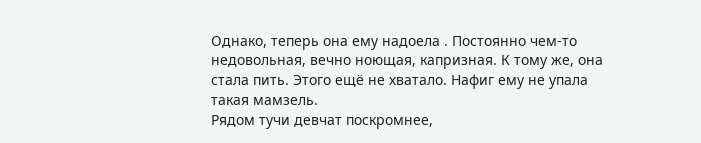Однако, теперь она ему надоела . Постоянно чем-то недовольная, вечно ноющая, капризная. К тому же, она стала пить. Этого ещё не хватало. Нафиг ему не упала такая мамзель.
Рядом тучи девчат поскромнее,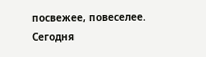посвежее, повеселее.
Сегодня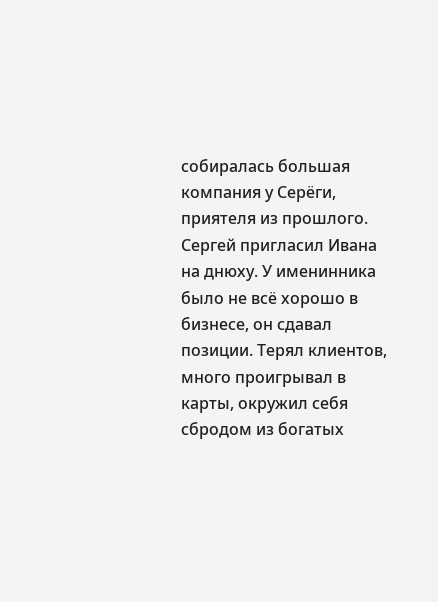собиралась большая компания у Серёги, приятеля из прошлого. Сергей пригласил Ивана на днюху. У именинника было не всё хорошо в бизнесе, он сдавал позиции. Терял клиентов, много проигрывал в карты, окружил себя сбродом из богатых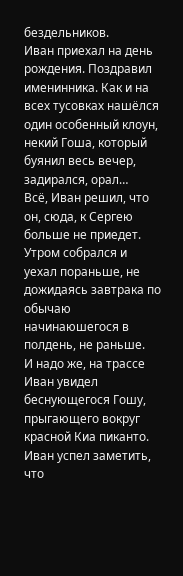бездельников.
Иван приехал на день рождения. Поздравил именинника. Как и на всех тусовках нашёлся один особенный клоун, некий Гоша, который буянил весь вечер, задирался, орал…
Всё, Иван решил, что он, сюда, к Сергею больше не приедет.
Утром собрался и уехал пораньше, не дожидаясь завтрака по обычаю начинаюшегося в полдень, не раньше.
И надо же, на трассе Иван увидел беснующегося Гошу, прыгающего вокруг красной Киа пиканто. Иван успел заметить, что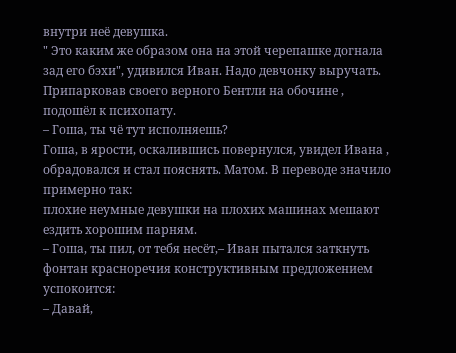внутри неё девушка.
" Это каким же образом она на этой черепашке догнала зад его бэхи", удивился Иван. Надо девчонку выручать. Припарковав своего верного Бентли на обочине ,
подошёл к психопату.
– Гоша, ты чё тут исполняешь?
Гоша, в ярости, оскалившись повернулся, увидел Ивана , обрадовался и стал пояснять. Матом. В переводе значило примерно так:
плохие неумные девушки на плохих машинах мешают ездить хорошим парням.
– Гоша, ты пил, от тебя несёт,– Иван пытался заткнуть фонтан красноречия конструктивным предложением успокоится:
– Давай,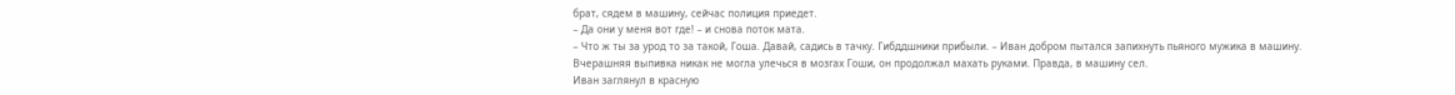брат, сядем в машину, сейчас полиция приедет.
– Да они у меня вот где! – и снова поток мата.
– Что ж ты за урод то за такой, Гоша. Давай, садись в тачку. Гибддшники прибыли. – Иван добром пытался запихнуть пьяного мужика в машину.
Вчерашняя выпивка никак не могла улечься в мозгах Гоши, он продолжал махать руками. Правда, в машину сел.
Иван заглянул в красную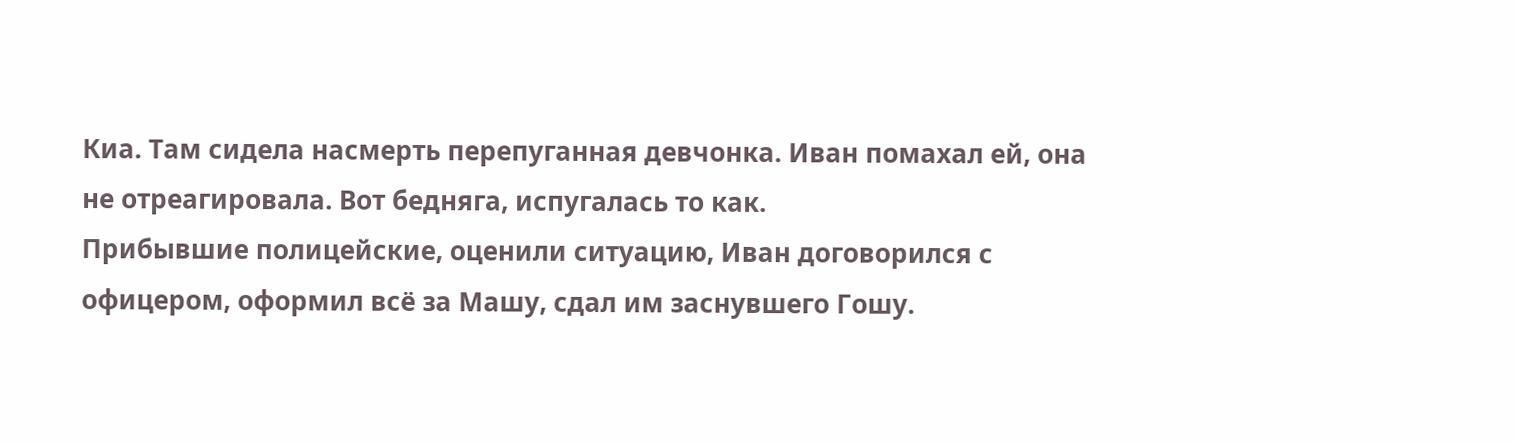Киа. Там сидела насмерть перепуганная девчонка. Иван помахал ей, она не отреагировала. Вот бедняга, испугалась то как.
Прибывшие полицейские, оценили ситуацию, Иван договорился с офицером, оформил всё за Машу, сдал им заснувшего Гошу.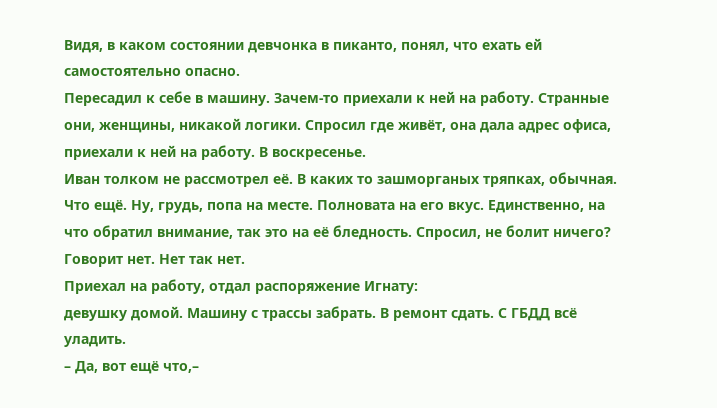Видя, в каком состоянии девчонка в пиканто, понял, что ехать ей самостоятельно опасно.
Пересадил к себе в машину. Зачем-то приехали к ней на работу. Странные они, женщины, никакой логики. Спросил где живёт, она дала адрес офиса, приехали к ней на работу. В воскресенье.
Иван толком не рассмотрел её. В каких то зашморганых тряпках, обычная. Что ещё. Ну, грудь, попа на месте. Полновата на его вкус. Единственно, на что обратил внимание, так это на её бледность. Спросил, не болит ничего? Говорит нет. Нет так нет.
Приехал на работу, отдал распоряжение Игнату:
девушку домой. Машину с трассы забрать. В ремонт сдать. С ГБДД всё уладить.
– Да, вот ещё что,–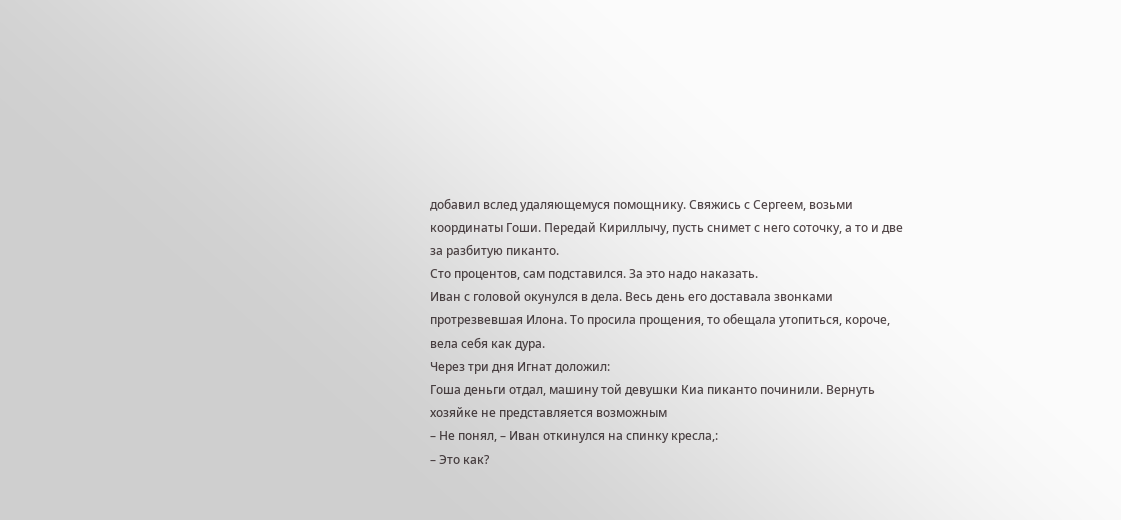добавил вслед удаляющемуся помощнику. Свяжись с Сергеем, возьми координаты Гоши. Передай Кириллычу, пусть снимет с него соточку, а то и две за разбитую пиканто.
Сто процентов, сам подставился. За это надо наказать.
Иван с головой окунулся в дела. Весь день его доставала звонками протрезвевшая Илона. То просила прощения, то обещала утопиться, короче, вела себя как дура.
Через три дня Игнат доложил:
Гоша деньги отдал, машину той девушки Киа пиканто починили. Вернуть хозяйке не представляется возможным
– Не понял, – Иван откинулся на спинку кресла,:
– Это как?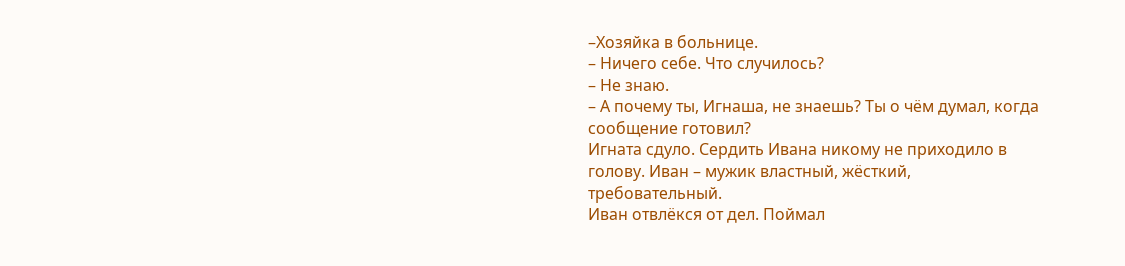–Хозяйка в больнице.
– Ничего себе. Что случилось?
– Не знаю.
– А почему ты, Игнаша, не знаешь? Ты о чём думал, когда сообщение готовил?
Игната сдуло. Сердить Ивана никому не приходило в голову. Иван – мужик властный, жёсткий, требовательный.
Иван отвлёкся от дел. Поймал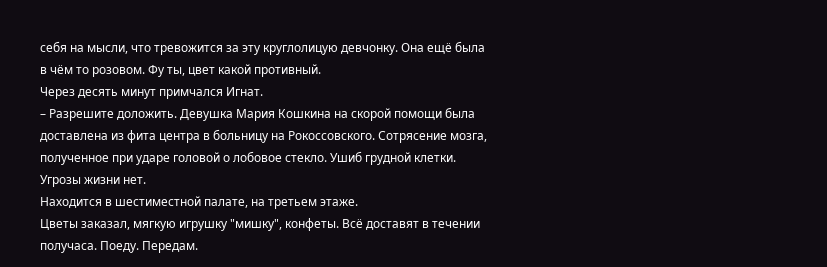себя на мысли, что тревожится за эту круглолицую девчонку. Она ещё была в чём то розовом. Фу ты, цвет какой противный.
Через десять минут примчался Игнат.
– Разрешите доложить. Девушка Мария Кошкина на скорой помощи была доставлена из фита центра в больницу на Рокоссовского. Сотрясение мозга, полученное при ударе головой о лобовое стекло. Ушиб грудной клетки. Угрозы жизни нет.
Находится в шестиместной палате, на третьем этаже.
Цветы заказал, мягкую игрушку "мишку", конфеты. Всё доставят в течении получаса. Поеду. Передам.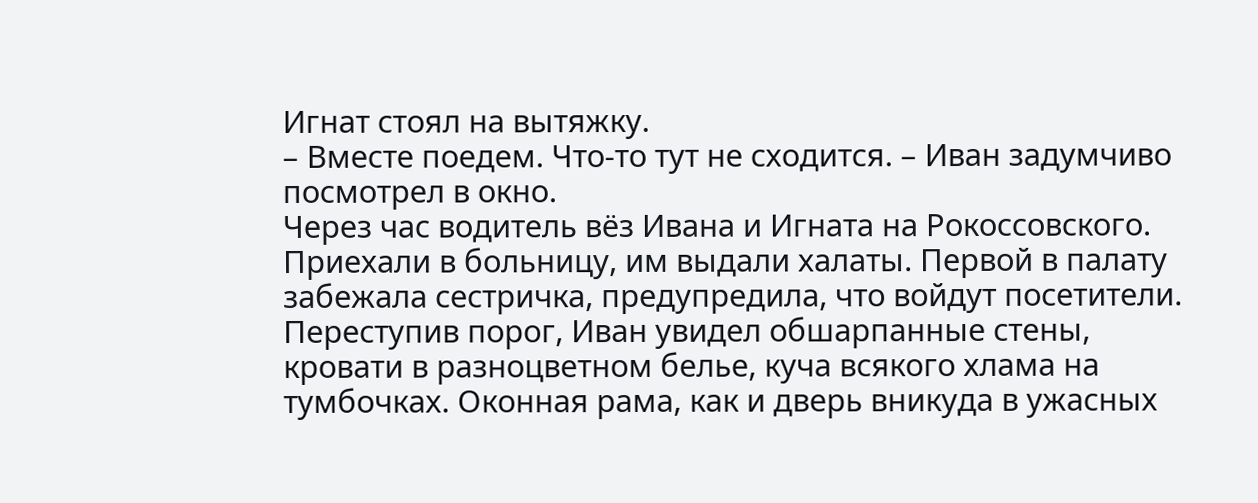Игнат стоял на вытяжку.
– Вместе поедем. Что-то тут не сходится. – Иван задумчиво посмотрел в окно.
Через час водитель вёз Ивана и Игната на Рокоссовского.
Приехали в больницу, им выдали халаты. Первой в палату забежала сестричка, предупредила, что войдут посетители.
Переступив порог, Иван увидел обшарпанные стены, кровати в разноцветном белье, куча всякого хлама на тумбочках. Оконная рама, как и дверь вникуда в ужасных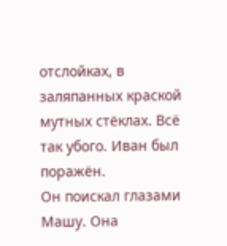отслойках, в заляпанных краской мутных стёклах. Всё так убого. Иван был поражён.
Он поискал глазами Машу. Она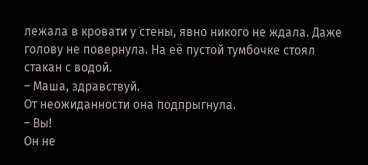лежала в кровати у стены, явно никого не ждала. Даже голову не повернула. На её пустой тумбочке стоял стакан с водой.
– Маша, здравствуй.
От неожиданности она подпрыгнула.
– Вы!
Он не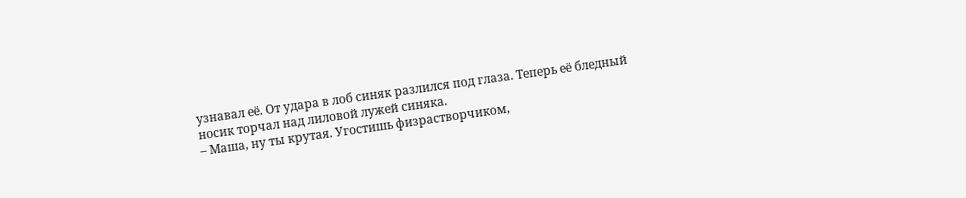узнавал её. От удара в лоб синяк разлился под глаза. Теперь её бледный носик торчал над лиловой лужей синяка.
– Маша, ну ты крутая. Угостишь физрастворчиком,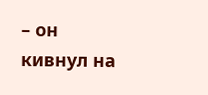– он кивнул на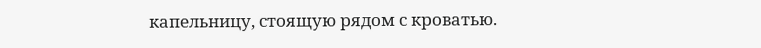капельницу, стоящую рядом с кроватью.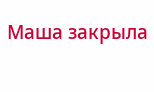Маша закрыла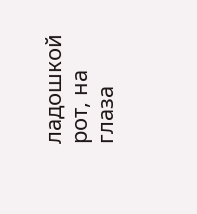ладошкой рот, на глаза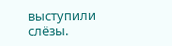выступили слёзы.